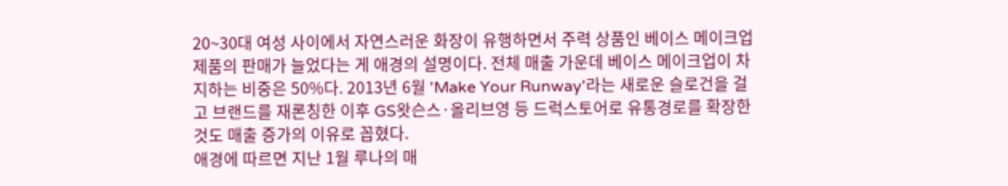20~30대 여성 사이에서 자연스러운 화장이 유행하면서 주력 상품인 베이스 메이크업 제품의 판매가 늘었다는 게 애경의 설명이다. 전체 매출 가운데 베이스 메이크업이 차지하는 비중은 50%다. 2013년 6월 'Make Your Runway'라는 새로운 슬로건을 걸고 브랜드를 재론칭한 이후 GS왓슨스·올리브영 등 드럭스토어로 유통경로를 확장한 것도 매출 증가의 이유로 꼽혔다.
애경에 따르면 지난 1월 루나의 매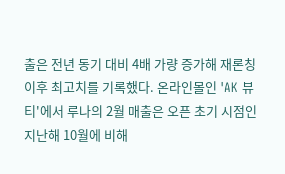출은 전년 동기 대비 4배 가량 증가해 재론칭 이후 최고치를 기록했다. 온라인몰인 'AK 뷰티'에서 루나의 2월 매출은 오픈 초기 시점인 지난해 10월에 비해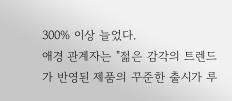300% 이상 늘었다.
애경 관계자는 "젊은 감각의 트렌드가 반영된 제품의 꾸준한 출시가 루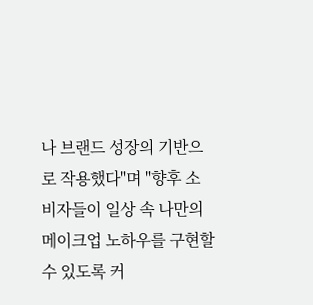나 브랜드 성장의 기반으로 작용했다"며 "향후 소비자들이 일상 속 나만의 메이크업 노하우를 구현할 수 있도록 커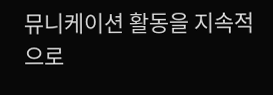뮤니케이션 활동을 지속적으로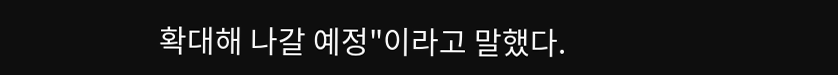확대해 나갈 예정"이라고 말했다.